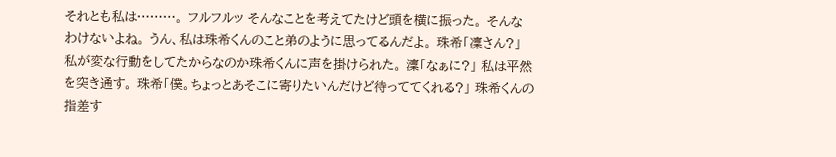それとも私は………。 フルフルッ そんなことを考えてたけど頭を横に振った。 そんなわけないよね。 うん、私は珠希くんのこと弟のように思ってるんだよ。 珠希「凜さん?」 私が変な行動をしてたからなのか珠希くんに声を掛けられた。 澟「なぁに?」 私は平然を突き通す。 珠希「僕。ちょっとあそこに寄りたいんだけど待っててくれる?」 珠希くんの指差す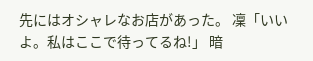先にはオシャレなお店があった。 凜「いいよ。私はここで待ってるね!」 暗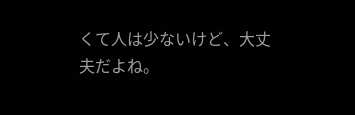くて人は少ないけど、大丈夫だよね。